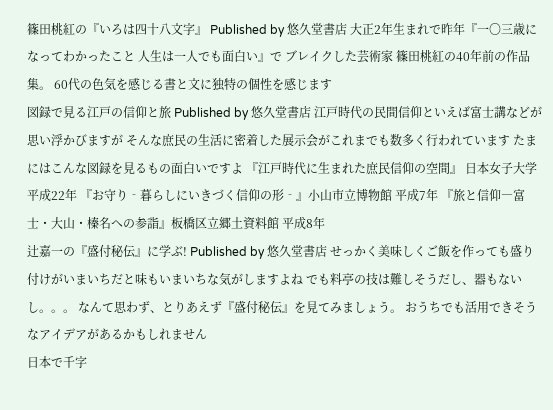篠田桃紅の『いろは四十八文字』 Published by 悠久堂書店 大正2年生まれで昨年『一〇三歳になってわかったこと 人生は一人でも面白い』で ブレイクした芸術家 篠田桃紅の40年前の作品集。 60代の色気を感じる書と文に独特の個性を感じます
図録で見る江戸の信仰と旅 Published by 悠久堂書店 江戸時代の民間信仰といえば富士講などが思い浮かびますが そんな庶民の生活に密着した展示会がこれまでも数多く行われています たまにはこんな図録を見るもの面白いですよ 『江戸時代に生まれた庶民信仰の空間』 日本女子大学 平成22年 『お守り‐暮らしにいきづく信仰の形‐』小山市立博物館 平成7年 『旅と信仰―富士・大山・榛名への参詣』板橋区立郷土資料館 平成8年
辻嘉一の『盛付秘伝』に学ぶ! Published by 悠久堂書店 せっかく美味しくご飯を作っても盛り付けがいまいちだと味もいまいちな気がしますよね でも料亭の技は難しそうだし、器もないし。。。 なんて思わず、とりあえず『盛付秘伝』を見てみましょう。 おうちでも活用できそうなアイデアがあるかもしれません
日本で千字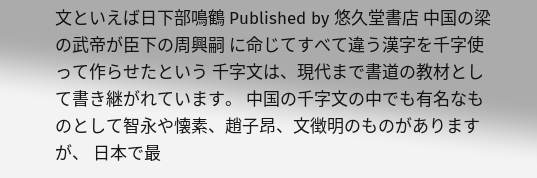文といえば日下部鳴鶴 Published by 悠久堂書店 中国の梁の武帝が臣下の周興嗣 に命じてすべて違う漢字を千字使って作らせたという 千字文は、現代まで書道の教材として書き継がれています。 中国の千字文の中でも有名なものとして智永や懐素、趙子昂、文徴明のものがありますが、 日本で最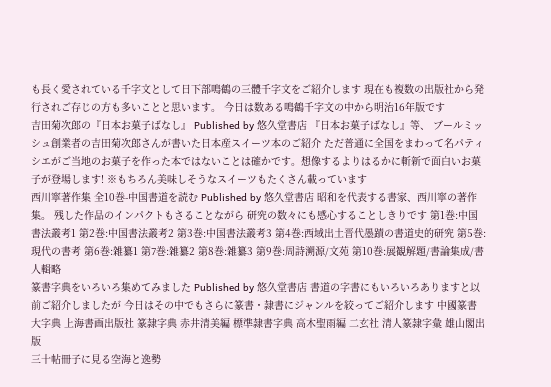も長く愛されている千字文として日下部鳴鶴の三體千字文をご紹介します 現在も複数の出版社から発行されご存じの方も多いことと思います。 今日は数ある鳴鶴千字文の中から明治16年版です
吉田菊次郎の『日本お菓子ばなし』 Published by 悠久堂書店 『日本お菓子ばなし』等、 ブールミッシュ創業者の吉田菊次郎さんが書いた日本産スイーツ本のご紹介 ただ普通に全国をまわって名パティシエがご当地のお菓子を作った本ではないことは確かです。想像するよりはるかに斬新で面白いお菓子が登場します! ※もちろん美味しそうなスイーツもたくさん載っています
西川寧著作集 全10巻-中国書道を読む Published by 悠久堂書店 昭和を代表する書家、西川寧の著作集。 残した作品のインパクトもさることながら 研究の数々にも感心することしきりです 第1巻:中国書法叢考1 第2巻:中国書法叢考2 第3巻:中国書法叢考3 第4巻:西域出土晋代墨蹟の書道史的研究 第5巻:現代の書考 第6巻:雑纂1 第7巻:雑纂2 第8巻:雑纂3 第9巻:周詩溯源/文苑 第10巻:展観解題/書論集成/書人輯略
篆書字典をいろいろ集めてみました Published by 悠久堂書店 書道の字書にもいろいろありますと以前ご紹介しましたが 今日はその中でもさらに篆書・隷書にジャンルを絞ってご紹介します 中國篆書大字典 上海書画出版社 篆隷字典 赤井清美編 標準隷書字典 高木聖雨編 二玄社 清人篆隷字彙 雄山閣出版
三十帖冊子に見る空海と逸勢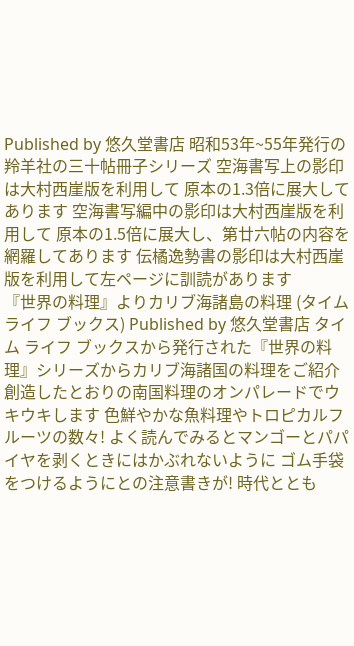Published by 悠久堂書店 昭和53年~55年発行の羚羊社の三十帖冊子シリーズ 空海書写上の影印は大村西崖版を利用して 原本の1.3倍に展大してあります 空海書写編中の影印は大村西崖版を利用して 原本の1.5倍に展大し、第廿六帖の内容を網羅してあります 伝橘逸勢書の影印は大村西崖版を利用して左ページに訓読があります
『世界の料理』よりカリブ海諸島の料理 (タイム ライフ ブックス) Published by 悠久堂書店 タイム ライフ ブックスから発行された『世界の料理』シリーズからカリブ海諸国の料理をご紹介 創造したとおりの南国料理のオンパレードでウキウキします 色鮮やかな魚料理やトロピカルフルーツの数々! よく読んでみるとマンゴーとパパイヤを剥くときにはかぶれないように ゴム手袋をつけるようにとの注意書きが! 時代ととも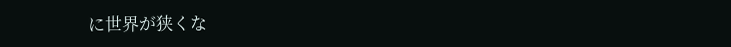に世界が狭くな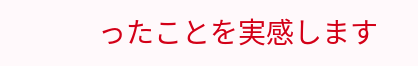ったことを実感します